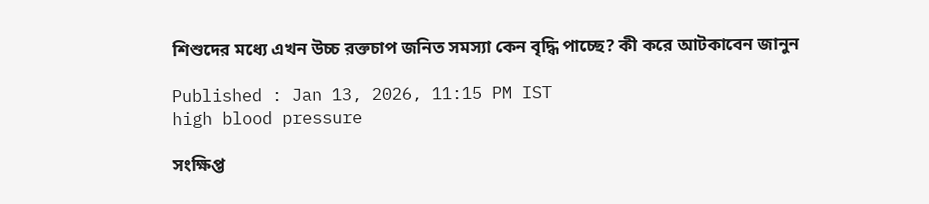শিশুদের মধ্যে এখন উচ্চ রক্তচাপ জনিত সমস্যা কেন বৃদ্ধি পাচ্ছে? কী করে আটকাবেন জানুন

Published : Jan 13, 2026, 11:15 PM IST
high blood pressure

সংক্ষিপ্ত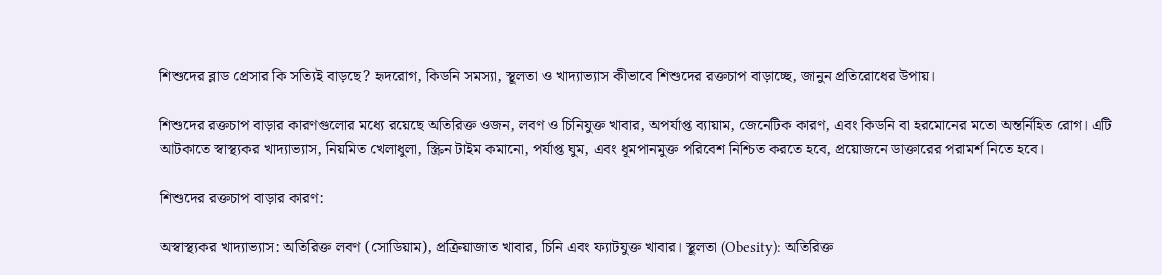শিশুদের ব্লাড প্রেসার কি সত্যিই বাড়ছে? হৃদরোগ, কিডনি সমস্যা, স্থূলতা ও খাদ্যাভ্যাস কীভাবে শিশুদের রক্তচাপ বাড়াচ্ছে, জানুন প্রতিরোধের উপায়।

শিশুদের রক্তচাপ বাড়ার কারণগুলোর মধ্যে রয়েছে অতিরিক্ত ওজন, লবণ ও চিনিযুক্ত খাবার, অপর্যাপ্ত ব্যায়াম, জেনেটিক কারণ, এবং কিডনি বা হরমোনের মতো অন্তর্নিহিত রোগ। এটি আটকাতে স্বাস্থ্যকর খাদ্যাভ্যাস, নিয়মিত খেলাধুলা, স্ক্রিন টাইম কমানো, পর্যাপ্ত ঘুম, এবং ধূমপানমুক্ত পরিবেশ নিশ্চিত করতে হবে, প্রয়োজনে ডাক্তারের পরামর্শ নিতে হবে।

শিশুদের রক্তচাপ বাড়ার কারণ:

অস্বাস্থ্যকর খাদ্যাভ্যাস: অতিরিক্ত লবণ (সোডিয়াম), প্রক্রিয়াজাত খাবার, চিনি এবং ফ্যাটযুক্ত খাবার। স্থূলতা (Obesity): অতিরিক্ত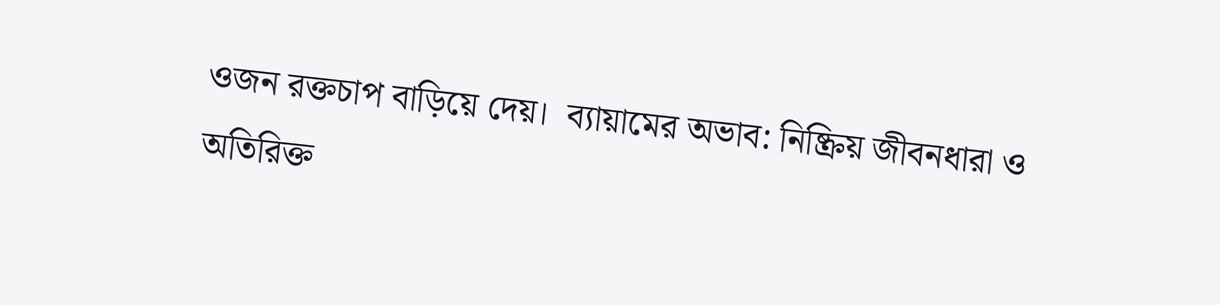ওজন রক্তচাপ বাড়িয়ে দেয়।  ব্যায়ামের অভাব: নিষ্ক্রিয় জীবনধারা ও অতিরিক্ত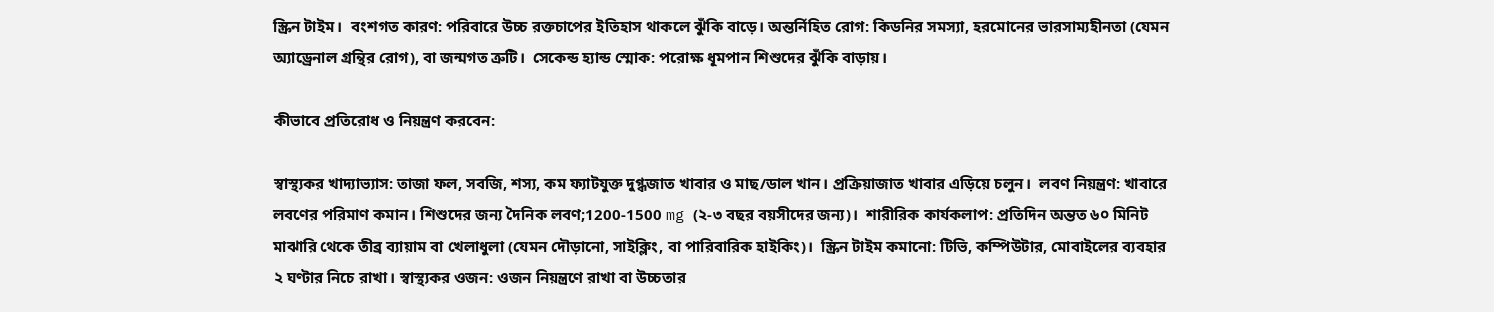স্ক্রিন টাইম।  বংশগত কারণ: পরিবারে উচ্চ রক্তচাপের ইতিহাস থাকলে ঝুঁকি বাড়ে। অন্তর্নিহিত রোগ: কিডনির সমস্যা, হরমোনের ভারসাম্যহীনতা (যেমন অ্যাড্রেনাল গ্রন্থির রোগ), বা জন্মগত ত্রুটি।  সেকেন্ড হ্যান্ড স্মোক: পরোক্ষ ধূমপান শিশুদের ঝুঁকি বাড়ায়।

কীভাবে প্রতিরোধ ও নিয়ন্ত্রণ করবেন:

স্বাস্থ্যকর খাদ্যাভ্যাস: তাজা ফল, সবজি, শস্য, কম ফ্যাটযুক্ত দুগ্ধজাত খাবার ও মাছ/ডাল খান। প্রক্রিয়াজাত খাবার এড়িয়ে চলুন।  লবণ নিয়ন্ত্রণ: খাবারে লবণের পরিমাণ কমান। শিশুদের জন্য দৈনিক লবণ;1200-1500 mg (২-৩ বছর বয়সীদের জন্য)।  শারীরিক কার্যকলাপ: প্রতিদিন অন্তত ৬০ মিনিট মাঝারি থেকে তীব্র ব্যায়াম বা খেলাধুলা (যেমন দৌড়ানো, সাইক্লিং, বা পারিবারিক হাইকিং)।  স্ক্রিন টাইম কমানো: টিভি, কম্পিউটার, মোবাইলের ব্যবহার ২ ঘণ্টার নিচে রাখা। স্বাস্থ্যকর ওজন: ওজন নিয়ন্ত্রণে রাখা বা উচ্চতার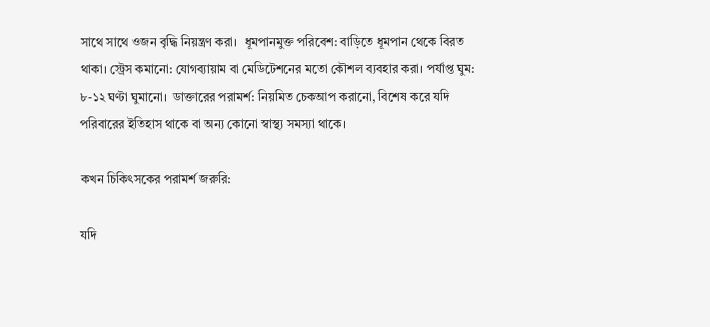সাথে সাথে ওজন বৃদ্ধি নিয়ন্ত্রণ করা।  ধূমপানমুক্ত পরিবেশ: বাড়িতে ধূমপান থেকে বিরত থাকা। স্ট্রেস কমানো: যোগব্যায়াম বা মেডিটেশনের মতো কৌশল ব্যবহার করা। পর্যাপ্ত ঘুম: ৮-১২ ঘণ্টা ঘুমানো।  ডাক্তারের পরামর্শ: নিয়মিত চেকআপ করানো, বিশেষ করে যদি পরিবারের ইতিহাস থাকে বা অন্য কোনো স্বাস্থ্য সমস্যা থাকে।

কখন চিকিৎসকের পরামর্শ জরুরি:

যদি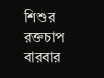শিশুর রক্তচাপ বারবার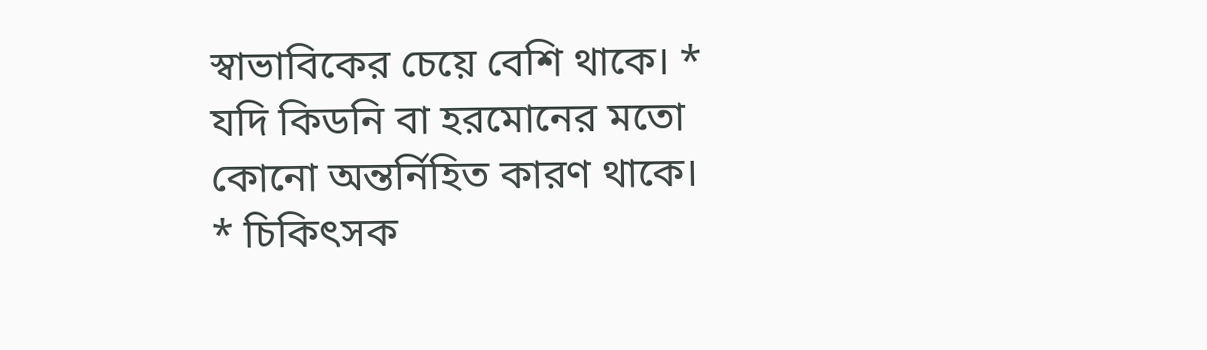স্বাভাবিকের চেয়ে বেশি থাকে। * যদি কিডনি বা হরমোনের মতো কোনো অন্তর্নিহিত কারণ থাকে। * চিকিৎসক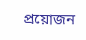প্রয়োজন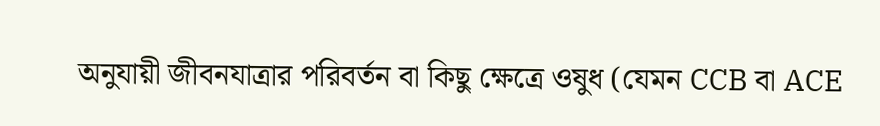অনুযায়ী জীবনযাত্রার পরিবর্তন বা কিছু ক্ষেত্রে ওষুধ (যেমন CCB বা ACE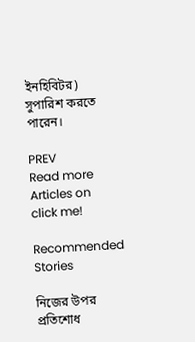ইনহিবিটর) সুপারিশ করতে পারেন।

PREV
Read more Articles on
click me!

Recommended Stories

নিজের উপর প্রতিশোধ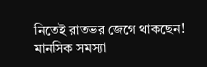নিতেই রাতভর জেগে থাকছেন! মানসিক সমস্যা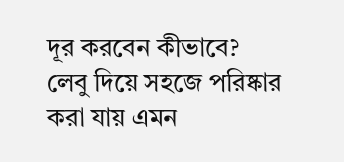দূর করবেন কীভাবে?
লেবু দিয়ে সহজে পরিষ্কার করা যায় এমন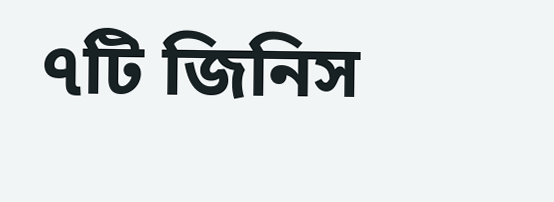৭টি জিনিস